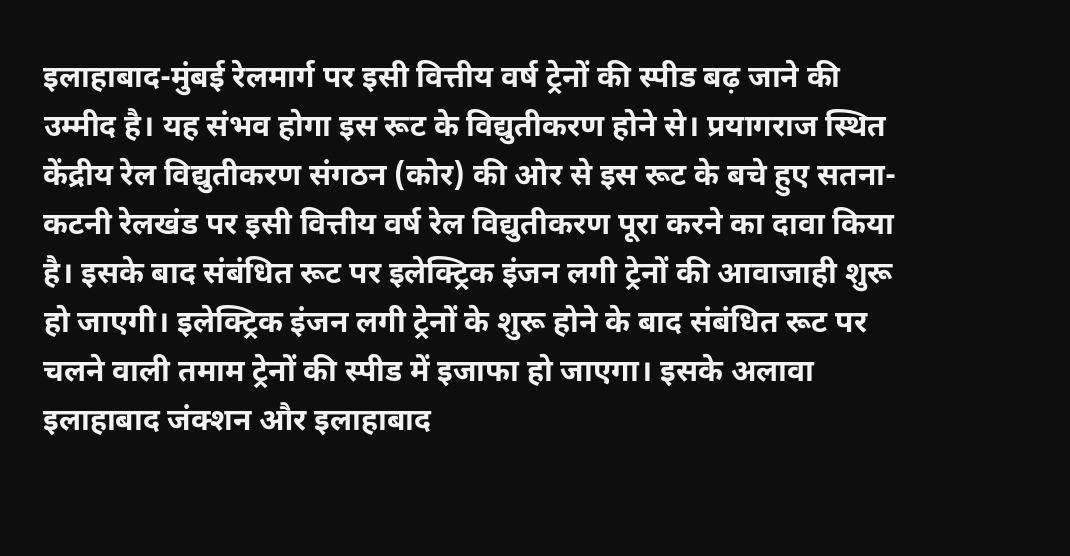इलाहाबाद-मुंबई रेलमार्ग पर इसी वित्तीय वर्ष ट्रेनों की स्पीड बढ़ जाने की उम्मीद है। यह संभव होगा इस रूट के विद्युतीकरण होने से। प्रयागराज स्थित केंद्रीय रेल विद्युतीकरण संगठन (कोर) की ओर से इस रूट के बचे हुए सतना-कटनी रेलखंड पर इसी वित्तीय वर्ष रेल विद्युतीकरण पूरा करने का दावा किया है। इसके बाद संबंधित रूट पर इलेक्ट्रिक इंजन लगी ट्रेनों की आवाजाही शुरू हो जाएगी। इलेक्ट्रिक इंजन लगी ट्रेनों के शुरू होने के बाद संबंधित रूट पर चलने वाली तमाम ट्रेनों की स्पीड में इजाफा हो जाएगा। इसके अलावा इलाहाबाद जंक्शन और इलाहाबाद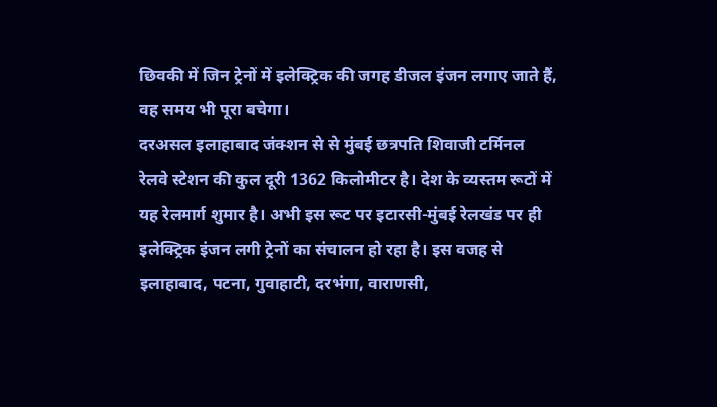छिवकी में जिन ट्रेनों में इलेक्ट्रिक की जगह डीजल इंजन लगाए जाते हैं, वह समय भी पूरा बचेगा।
दरअसल इलाहाबाद जंक्शन से से मुंबई छत्रपति शिवाजी टर्मिनल रेलवे स्टेशन की कुल दूरी 1362 किलोमीटर है। देश के व्यस्तम रूटों में यह रेलमार्ग शुमार है। अभी इस रूट पर इटारसी-मुंबई रेलखंड पर ही इलेक्ट्रिक इंजन लगी ट्रेनों का संचालन हो रहा है। इस वजह से इलाहाबाद, पटना, गुवाहाटी, दरभंगा, वाराणसी,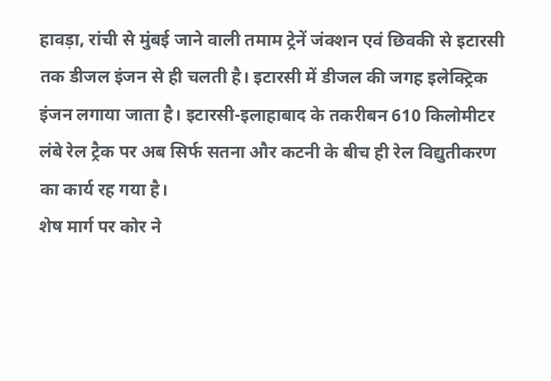हावड़ा, रांची से मुंबई जाने वाली तमाम ट्रेनें जंक्शन एवं छिवकी से इटारसी तक डीजल इंजन से ही चलती है। इटारसी में डीजल की जगह इलेक्ट्रिक इंजन लगाया जाता है। इटारसी-इलाहाबाद के तकरीबन 610 किलोमीटर लंबे रेल ट्रैक पर अब सिर्फ सतना और कटनी के बीच ही रेल विद्युतीकरण का कार्य रह गया है।
शेष मार्ग पर कोर ने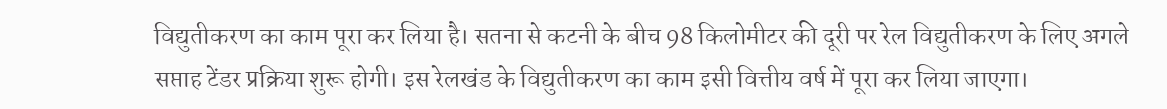विद्युतीकरण का काम पूरा कर लिया है। सतना से कटनी के बीच 98 किलोमीटर की दूरी पर रेल विद्युतीकरण के लिए अगले सप्ताह टेंडर प्रक्रिया शुरू होगी। इस रेलखंड के विद्युतीकरण का काम इसी वित्तीय वर्ष में पूरा कर लिया जाएगा।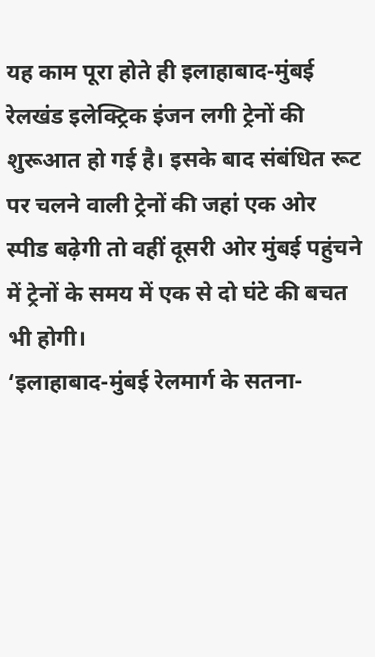यह काम पूरा होते ही इलाहाबाद-मुंबई रेलखंड इलेक्ट्रिक इंजन लगी ट्रेनों की शुरूआत हो गई है। इसके बाद संबंधित रूट पर चलने वाली ट्रेनों की जहां एक ओर स्पीड बढ़ेगी तो वहीं दूसरी ओर मुंबई पहुंचने में ट्रेनों के समय में एक से दो घंटे की बचत भी होगी।
‘इलाहाबाद-मुंबई रेलमार्ग के सतना-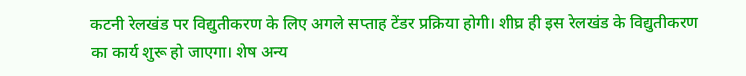कटनी रेलखंड पर विद्युतीकरण के लिए अगले सप्ताह टेंडर प्रक्रिया होगी। शीघ्र ही इस रेलखंड के विद्युतीकरण का कार्य शुरू हो जाएगा। शेष अन्य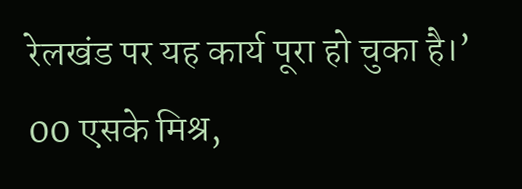रेलखंड पर यह कार्य पूरा हो चुका है।’
00 एसके मिश्र,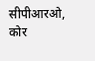सीपीआरओ, कोर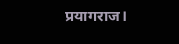प्रयागराज।